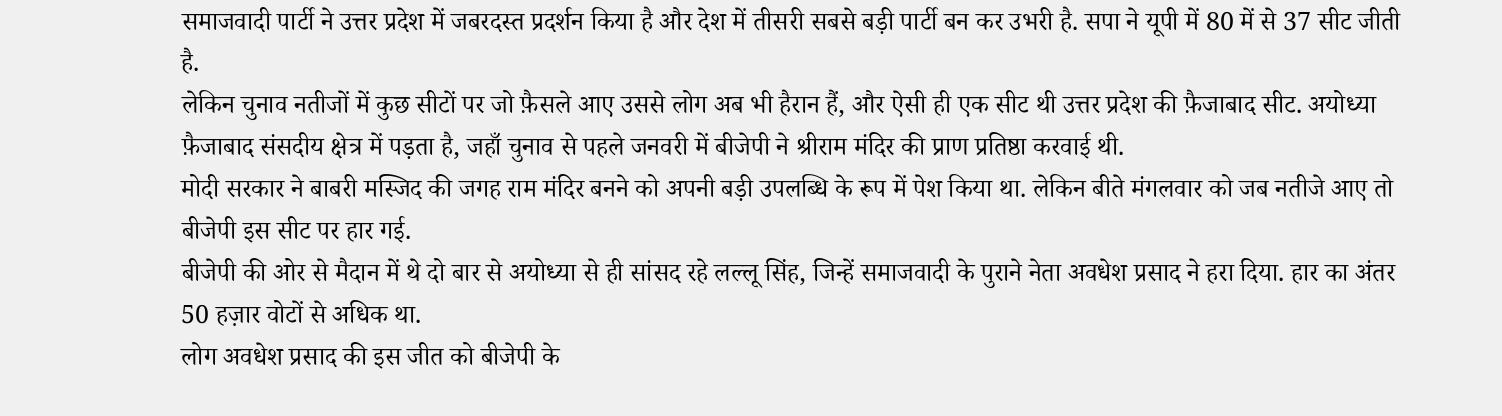समाजवादी पार्टी ने उत्तर प्रदेश में जबरदस्त प्रदर्शन किया है और देश में तीसरी सबसे बड़ी पार्टी बन कर उभरी है. सपा ने यूपी में 80 में से 37 सीट जीती है.
लेकिन चुनाव नतीजों में कुछ सीटों पर जो फ़ैसले आए उससे लोग अब भी हैरान हैं, और ऐसी ही एक सीट थी उत्तर प्रदेश की फ़ैजाबाद सीट. अयोध्या फ़ैजाबाद संसदीय क्षेत्र में पड़ता है, जहाँ चुनाव से पहले जनवरी में बीजेपी ने श्रीराम मंदिर की प्राण प्रतिष्ठा करवाई थी.
मोदी सरकार ने बाबरी मस्जिद की जगह राम मंदिर बनने को अपनी बड़ी उपलब्धि के रूप में पेश किया था. लेकिन बीते मंगलवार को जब नतीजे आए तो बीजेपी इस सीट पर हार गई.
बीजेपी की ओर से मैदान में थे दो बार से अयोध्या से ही सांसद रहे लल्लू सिंह, जिन्हें समाजवादी के पुराने नेता अवधेश प्रसाद ने हरा दिया. हार का अंतर 50 हज़ार वोटों से अधिक था.
लोग अवधेश प्रसाद की इस जीत को बीजेपी के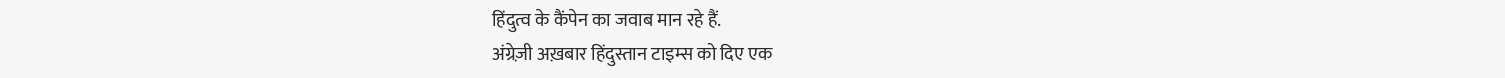हिंदुत्व के कैंपेन का जवाब मान रहे हैं.
अंग्रेज़ी अख़बार हिंदुस्तान टाइम्स को दिए एक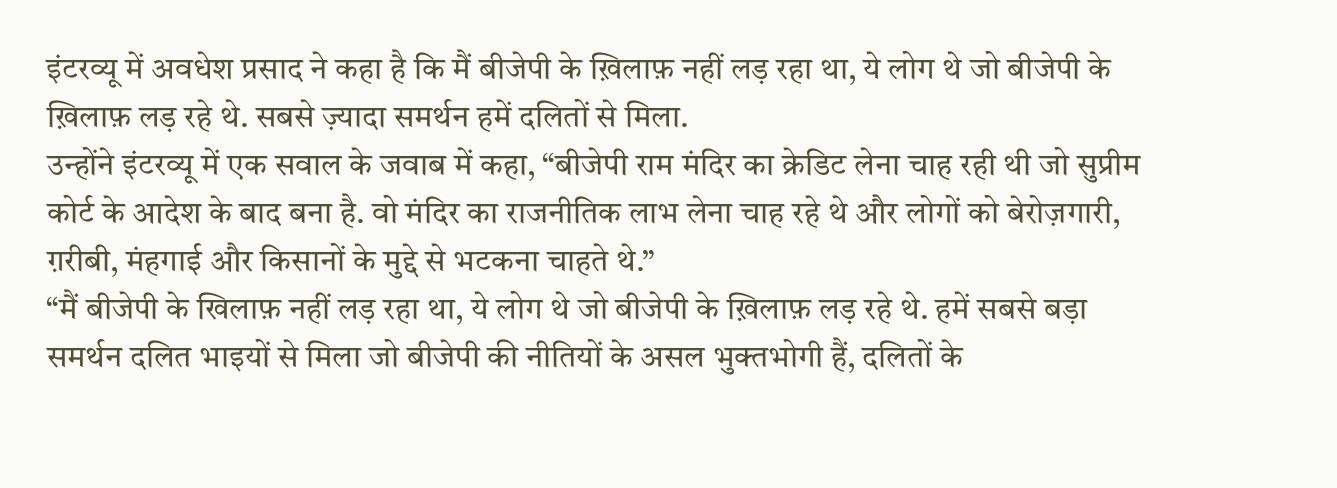इंटरव्यू में अवधेश प्रसाद ने कहा है कि मैं बीजेपी के ख़िलाफ़ नहीं लड़ रहा था, ये लोग थे जो बीजेपी के ख़िलाफ़ लड़ रहे थे. सबसे ज़्यादा समर्थन हमें दलितों से मिला.
उन्होंने इंटरव्यू में एक सवाल के जवाब में कहा, “बीजेपी राम मंदिर का क्रेडिट लेना चाह रही थी जो सुप्रीम कोर्ट के आदेश के बाद बना है. वो मंदिर का राजनीतिक लाभ लेना चाह रहे थे और लोगों को बेरोज़गारी, ग़रीबी, मंहगाई और किसानों के मुद्दे से भटकना चाहते थे.”
“मैं बीजेपी के खिलाफ़ नहीं लड़ रहा था, ये लोग थे जो बीजेपी के ख़िलाफ़ लड़ रहे थे. हमें सबसे बड़ा समर्थन दलित भाइयों से मिला जो बीजेपी की नीतियों के असल भुक्तभोगी हैं, दलितों के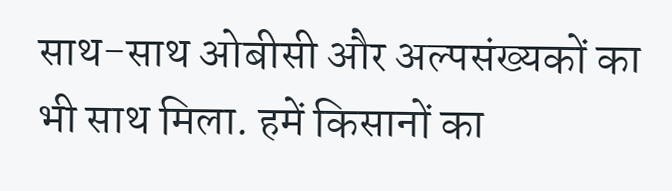साथ-साथ ओबीसी और अल्पसंख्यकों का भी साथ मिला. हमें किसानों का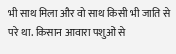भी साथ मिला और वो साथ किसी भी जाति से परे था. किसान आवारा पशुओं से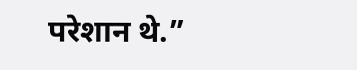परेशान थे.”